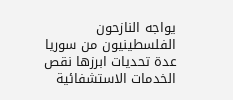يواجه النازحون الفلسطينيون من سوريا عدة تحديات ابرزها نقص الخدمات الاستشفائية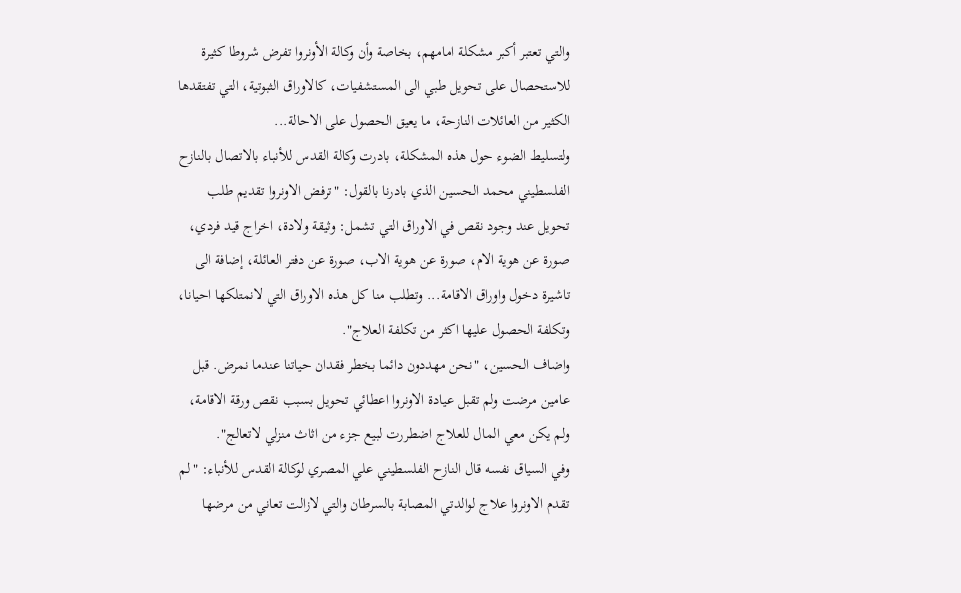والتي تعتبر أكبر مشكلة امامهم، بخاصة وأن وكالة الأونروا تفرض شروطا كثيرة للاستحصال على تحويل طبي الى المستشفيات، كالاوراق الثبوتية، التي تفتقدها الكثير من العائلات النازحة، ما يعيق الحصول على الاحالة...
ولتسليط الضوء حول هذه المشكلة، بادرت وكالة القدس للأنباء بالاتصال بالنازح الفلسطيني محمد الحسين الذي بادرنا بالقول: "ترفض الاونروا تقديم طلب تحويل عند وجود نقص في الاوراق التي تشمل: وثيقة ولادة، اخراج قيد فردي، صورة عن هوية الام، صورة عن هوية الاب، صورة عن دفتر العائلة، إضافة الى تاشيرة دخول واوراق الاقامة... وتطلب منا كل هذه الاوراق التي لانمتلكها احيانا، وتكلفة الحصول عليها اكثر من تكلفة العلاج".
واضاف الحسين، "نحن مهددون دائما بخطر فقدان حياتنا عندما نمرض. قبل عامين مرضت ولم تقبل عيادة الاونروا اعطائي تحويل بسبب نقص ورقة الاقامة، ولم يكن معي المال للعلاج اضطررت لبيع جزء من اثاث منزلي لاتعالج".
وفي السياق نفسه قال النازح الفلسطيني علي المصري لوكالة القدس للأنباء: "لم تقدم الاونروا علاج لوالدتي المصابة بالسرطان والتي لازالت تعاني من مرضها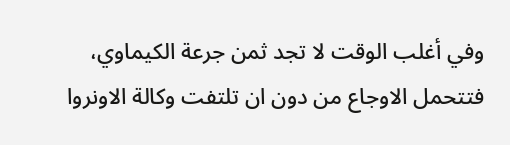وفي أغلب الوقت لا تجد ثمن جرعة الكيماوي، فتتحمل الاوجاع من دون ان تلتفت وكالة الاونروا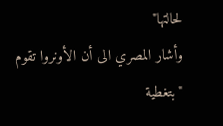لحالتها"
وأشار المصري الى أن الأونروا تقوم "بتغطية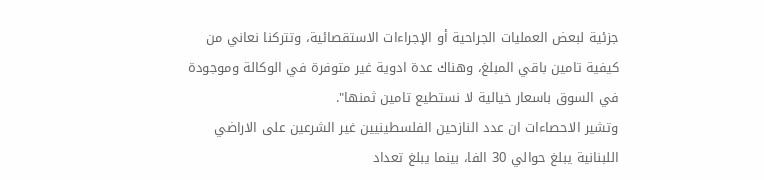جزئية لبعض العمليات الجراحية أو الإجراءات الاستقصائية، وتتركنا نعاني من كيفية تامين باقي المبلغ، وهناك عدة ادوية غير متوفرة في الوكالة وموجودة في السوق باسعار خيالية لا نستطيع تامين ثمنها".
وتشير الاحصاءات ان عدد النازحين الفلسطينيين غير الشرعين على الاراضي اللبنانية يبلغ حوالي 30 الفا، بينما يبلغ تعداد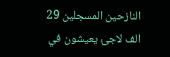النازحين المسجلين 29 الف لاجئ يعيشون في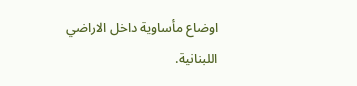اوضاع مأساوية داخل الاراضي اللبنانية.